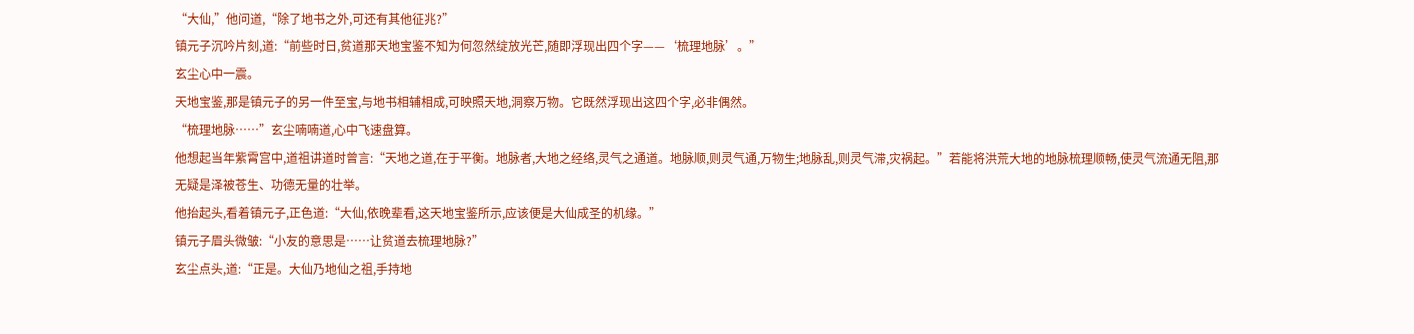“大仙,”他问道,“除了地书之外,可还有其他征兆?”
镇元子沉吟片刻,道:“前些时日,贫道那天地宝鉴不知为何忽然绽放光芒,随即浮现出四个字——‘梳理地脉’。”
玄尘心中一震。
天地宝鉴,那是镇元子的另一件至宝,与地书相辅相成,可映照天地,洞察万物。它既然浮现出这四个字,必非偶然。
“梳理地脉……”玄尘喃喃道,心中飞速盘算。
他想起当年紫霄宫中,道祖讲道时曾言:“天地之道,在于平衡。地脉者,大地之经络,灵气之通道。地脉顺,则灵气通,万物生;地脉乱,则灵气滞,灾祸起。”若能将洪荒大地的地脉梳理顺畅,使灵气流通无阻,那无疑是泽被苍生、功德无量的壮举。
他抬起头,看着镇元子,正色道:“大仙,依晚辈看,这天地宝鉴所示,应该便是大仙成圣的机缘。”
镇元子眉头微皱:“小友的意思是……让贫道去梳理地脉?”
玄尘点头,道:“正是。大仙乃地仙之祖,手持地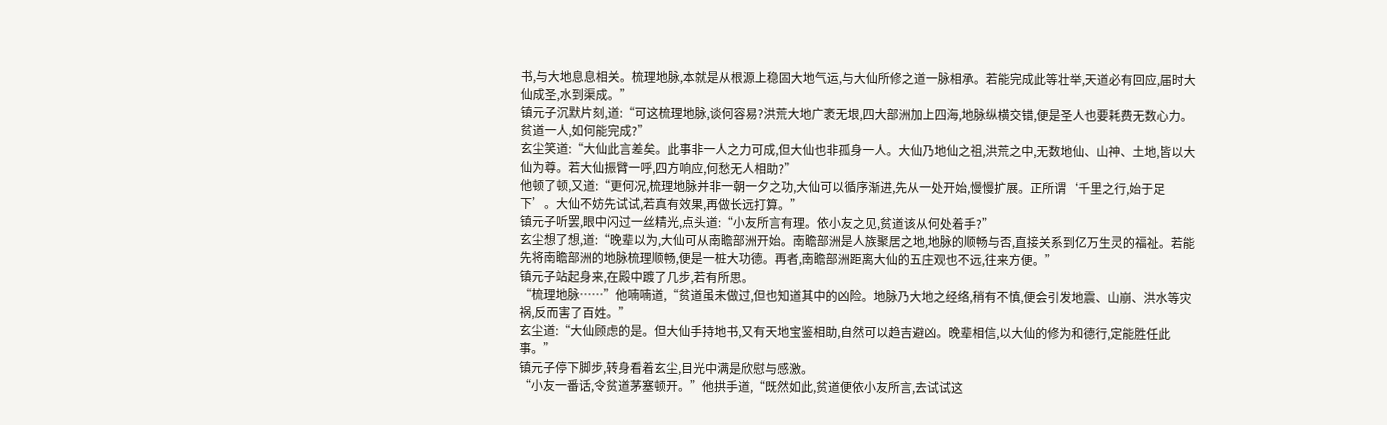书,与大地息息相关。梳理地脉,本就是从根源上稳固大地气运,与大仙所修之道一脉相承。若能完成此等壮举,天道必有回应,届时大仙成圣,水到渠成。”
镇元子沉默片刻,道:“可这梳理地脉,谈何容易?洪荒大地广袤无垠,四大部洲加上四海,地脉纵横交错,便是圣人也要耗费无数心力。贫道一人,如何能完成?”
玄尘笑道:“大仙此言差矣。此事非一人之力可成,但大仙也非孤身一人。大仙乃地仙之祖,洪荒之中,无数地仙、山神、土地,皆以大仙为尊。若大仙振臂一呼,四方响应,何愁无人相助?”
他顿了顿,又道:“更何况,梳理地脉并非一朝一夕之功,大仙可以循序渐进,先从一处开始,慢慢扩展。正所谓‘千里之行,始于足下’。大仙不妨先试试,若真有效果,再做长远打算。”
镇元子听罢,眼中闪过一丝精光,点头道:“小友所言有理。依小友之见,贫道该从何处着手?”
玄尘想了想,道:“晚辈以为,大仙可从南瞻部洲开始。南瞻部洲是人族聚居之地,地脉的顺畅与否,直接关系到亿万生灵的福祉。若能先将南瞻部洲的地脉梳理顺畅,便是一桩大功德。再者,南瞻部洲距离大仙的五庄观也不远,往来方便。”
镇元子站起身来,在殿中踱了几步,若有所思。
“梳理地脉……”他喃喃道,“贫道虽未做过,但也知道其中的凶险。地脉乃大地之经络,稍有不慎,便会引发地震、山崩、洪水等灾祸,反而害了百姓。”
玄尘道:“大仙顾虑的是。但大仙手持地书,又有天地宝鉴相助,自然可以趋吉避凶。晚辈相信,以大仙的修为和德行,定能胜任此事。”
镇元子停下脚步,转身看着玄尘,目光中满是欣慰与感激。
“小友一番话,令贫道茅塞顿开。”他拱手道,“既然如此,贫道便依小友所言,去试试这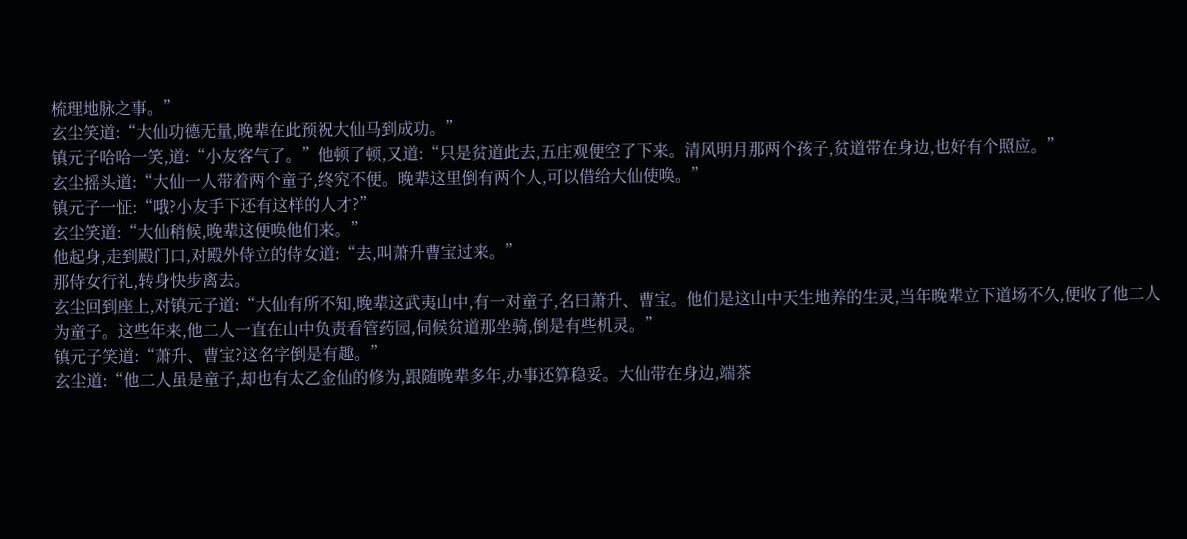梳理地脉之事。”
玄尘笑道:“大仙功德无量,晚辈在此预祝大仙马到成功。”
镇元子哈哈一笑,道:“小友客气了。”他顿了顿,又道:“只是贫道此去,五庄观便空了下来。清风明月那两个孩子,贫道带在身边,也好有个照应。”
玄尘摇头道:“大仙一人带着两个童子,终究不便。晚辈这里倒有两个人,可以借给大仙使唤。”
镇元子一怔:“哦?小友手下还有这样的人才?”
玄尘笑道:“大仙稍候,晚辈这便唤他们来。”
他起身,走到殿门口,对殿外侍立的侍女道:“去,叫萧升曹宝过来。”
那侍女行礼,转身快步离去。
玄尘回到座上,对镇元子道:“大仙有所不知,晚辈这武夷山中,有一对童子,名曰萧升、曹宝。他们是这山中天生地养的生灵,当年晚辈立下道场不久,便收了他二人为童子。这些年来,他二人一直在山中负责看管药园,伺候贫道那坐骑,倒是有些机灵。”
镇元子笑道:“萧升、曹宝?这名字倒是有趣。”
玄尘道:“他二人虽是童子,却也有太乙金仙的修为,跟随晚辈多年,办事还算稳妥。大仙带在身边,端茶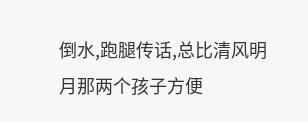倒水,跑腿传话,总比清风明月那两个孩子方便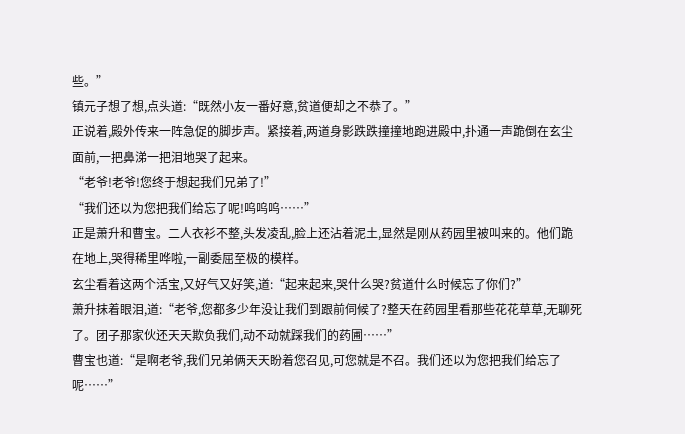些。”
镇元子想了想,点头道:“既然小友一番好意,贫道便却之不恭了。”
正说着,殿外传来一阵急促的脚步声。紧接着,两道身影跌跌撞撞地跑进殿中,扑通一声跪倒在玄尘面前,一把鼻涕一把泪地哭了起来。
“老爷!老爷!您终于想起我们兄弟了!”
“我们还以为您把我们给忘了呢!呜呜呜……”
正是萧升和曹宝。二人衣衫不整,头发凌乱,脸上还沾着泥土,显然是刚从药园里被叫来的。他们跪在地上,哭得稀里哗啦,一副委屈至极的模样。
玄尘看着这两个活宝,又好气又好笑,道:“起来起来,哭什么哭?贫道什么时候忘了你们?”
萧升抹着眼泪,道:“老爷,您都多少年没让我们到跟前伺候了?整天在药园里看那些花花草草,无聊死了。团子那家伙还天天欺负我们,动不动就踩我们的药圃……”
曹宝也道:“是啊老爷,我们兄弟俩天天盼着您召见,可您就是不召。我们还以为您把我们给忘了呢……”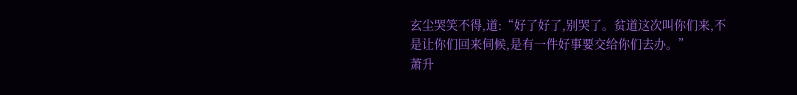玄尘哭笑不得,道:“好了好了,别哭了。贫道这次叫你们来,不是让你们回来伺候,是有一件好事要交给你们去办。”
萧升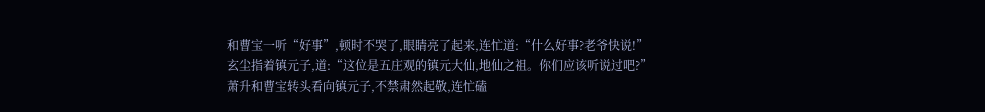和曹宝一听“好事”,顿时不哭了,眼睛亮了起来,连忙道:“什么好事?老爷快说!”
玄尘指着镇元子,道:“这位是五庄观的镇元大仙,地仙之祖。你们应该听说过吧?”
萧升和曹宝转头看向镇元子,不禁肃然起敬,连忙磕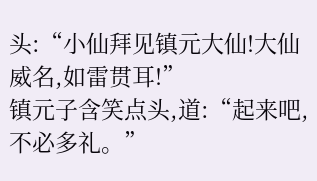头:“小仙拜见镇元大仙!大仙威名,如雷贯耳!”
镇元子含笑点头,道:“起来吧,不必多礼。”